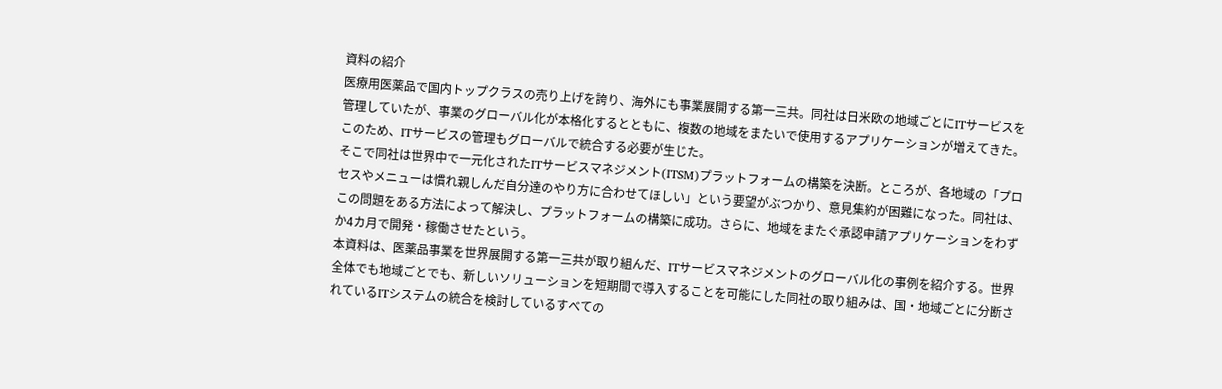資料の紹介
医療用医薬品で国内トップクラスの売り上げを誇り、海外にも事業展開する第一三共。同社は日米欧の地域ごとにITサービスを管理していたが、事業のグローバル化が本格化するとともに、複数の地域をまたいで使用するアプリケーションが増えてきた。このため、ITサービスの管理もグローバルで統合する必要が生じた。
そこで同社は世界中で一元化されたITサービスマネジメント(ITSM)プラットフォームの構築を決断。ところが、各地域の「プロセスやメニューは慣れ親しんだ自分達のやり方に合わせてほしい」という要望がぶつかり、意見集約が困難になった。同社は、この問題をある方法によって解決し、プラットフォームの構築に成功。さらに、地域をまたぐ承認申請アプリケーションをわずか4カ月で開発・稼働させたという。
本資料は、医薬品事業を世界展開する第一三共が取り組んだ、ITサービスマネジメントのグローバル化の事例を紹介する。世界全体でも地域ごとでも、新しいソリューションを短期間で導入することを可能にした同社の取り組みは、国・地域ごとに分断されているITシステムの統合を検討しているすべての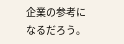企業の参考になるだろう。